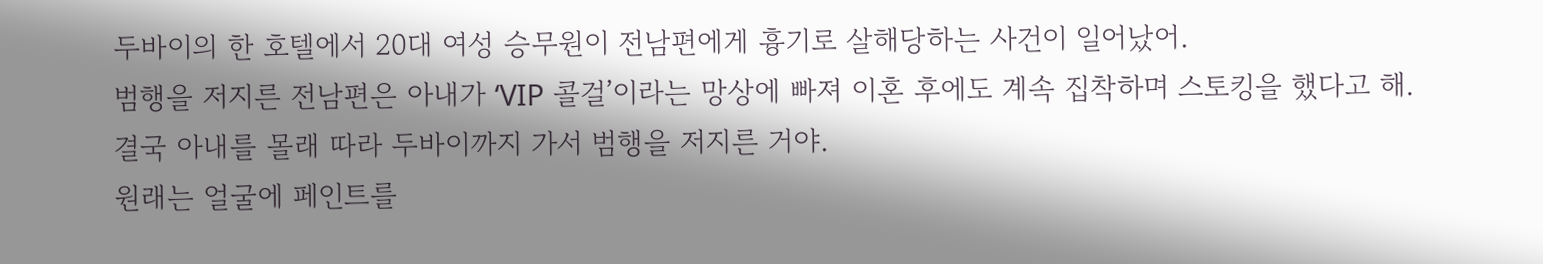두바이의 한 호텔에서 20대 여성 승무원이 전남편에게 흉기로 살해당하는 사건이 일어났어.
범행을 저지른 전남편은 아내가 ‘VIP 콜걸’이라는 망상에 빠져 이혼 후에도 계속 집착하며 스토킹을 했다고 해. 결국 아내를 몰래 따라 두바이까지 가서 범행을 저지른 거야.
원래는 얼굴에 페인트를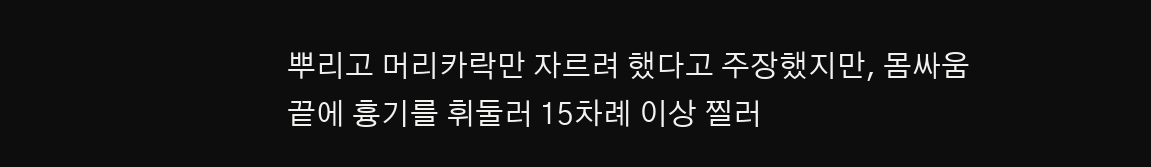뿌리고 머리카락만 자르려 했다고 주장했지만, 몸싸움 끝에 흉기를 휘둘러 15차례 이상 찔러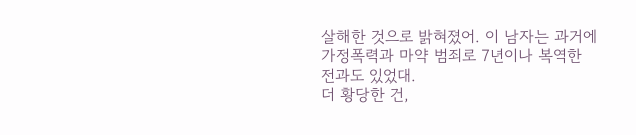살해한 것으로 밝혀졌어. 이 남자는 과거에 가정폭력과 마약 범죄로 7년이나 복역한 전과도 있었대.
더 황당한 건,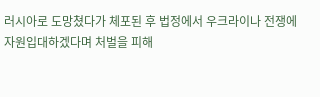러시아로 도망쳤다가 체포된 후 법정에서 우크라이나 전쟁에 자원입대하겠다며 처벌을 피해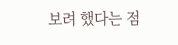보려 했다는 점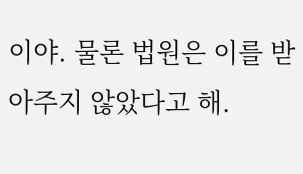이야. 물론 법원은 이를 받아주지 않았다고 해.